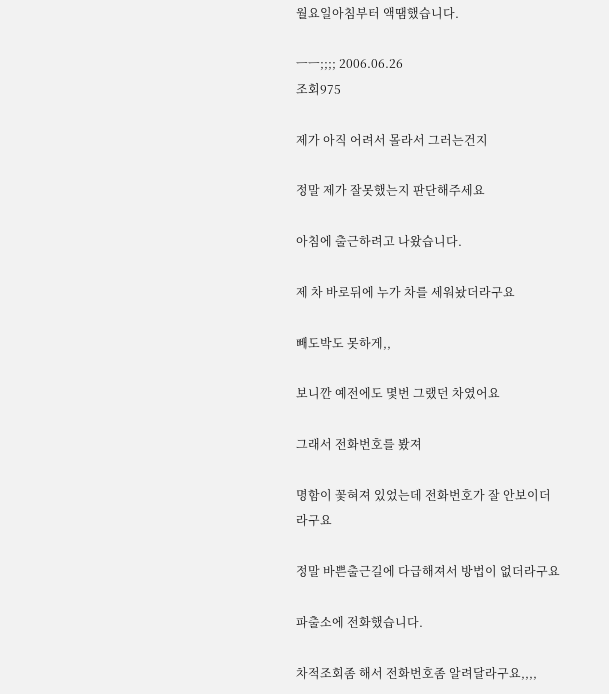월요일아침부터 액땜했습니다.

ㅡㅡ;;;; 2006.06.26
조회975

제가 아직 어려서 몰라서 그러는건지

정말 제가 잘못했는지 판단해주세요

아침에 출근하려고 나왔습니다.

제 차 바로뒤에 누가 차를 세워놨더라구요

빼도박도 못하게,,

보니깐 예전에도 몇번 그랬던 차였어요

그래서 전화번호를 봤져

명함이 꽃혀져 있었는데 전화번호가 잘 안보이더라구요

정말 바쁜출근길에 다급해져서 방법이 없더라구요

파출소에 전화했습니다.

차적조회좀 해서 전화번호좀 알려달라구요,,,,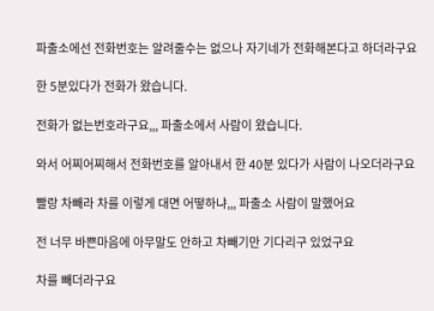파출소에선 전화번호는 알려줄수는 없으나 자기네가 전화해본다고 하더라구요

한 5분있다가 전화가 왔습니다.

전화가 없는번호라구요,,, 파출소에서 사람이 왔습니다.

와서 어찌어찌해서 전화번호를 알아내서 한 40분 있다가 사람이 나오더라구요

빨랑 차빼라 차를 이렇게 대면 어떻하냐,,, 파출소 사람이 말했어요

전 너무 바쁜마음에 아무말도 안하고 차빼기만 기다리구 있었구요

차를 빼더라구요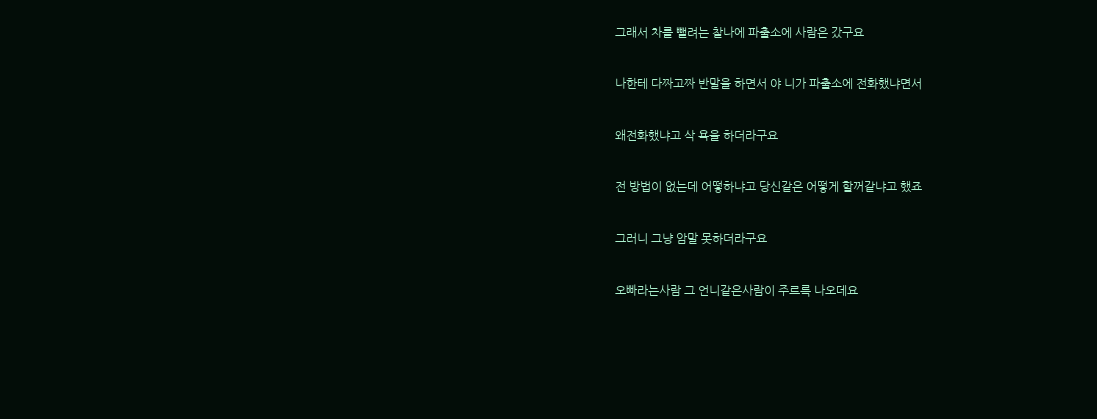그래서 차를 뺄려는 찰나에 파출소에 사람은 갔구요

나한테 다짜고짜 반말을 하면서 야 니가 파출소에 전화했냐면서

왜전화했냐고 삭 욕을 하더라구요

전 방법이 없는데 어떻하냐고 당신같은 어떻게 할꺼같냐고 했죠

그러니 그냥 암말 못하더라구요

오빠라는사람 그 언니같은사람이 주르륵 나오데요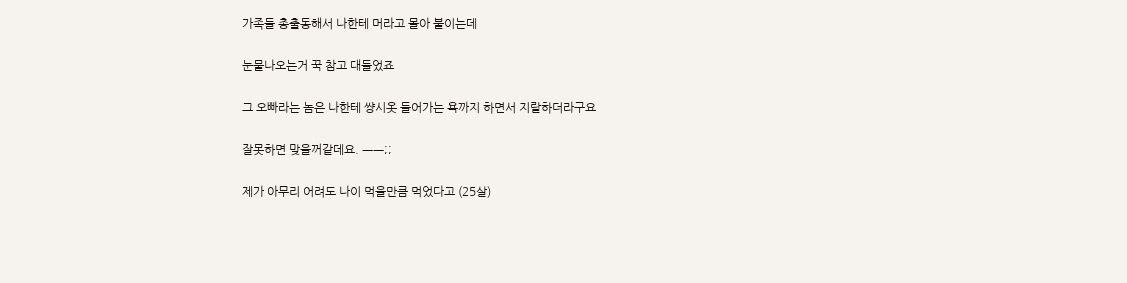가족들 총출동해서 나한테 머라고 몰아 붙이는데

눈물나오는거 꾹 참고 대들었죠

그 오빠라는 놈은 나한테 썅시옷 들어가는 욕까지 하면서 지랄하더라구요

잘못하면 맞을꺼같데요. ㅡㅡ;;

제가 아무리 어려도 나이 먹을만큼 먹었다고 (25살)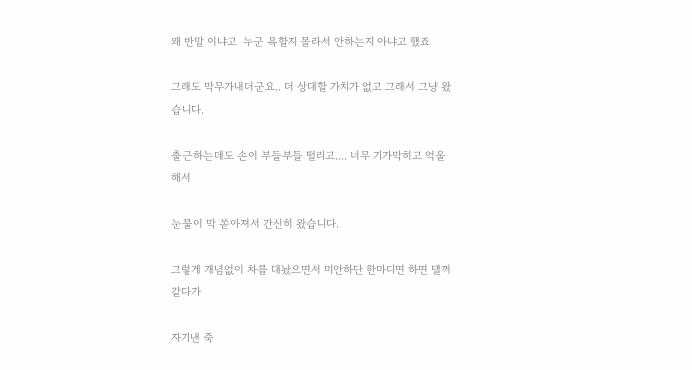왜 반말 이냐고  누군 욕할지 몰라서 안하는지 아냐고 했죠

그래도 막무가내더군요.. 더 상대할 가치가 없고 그래서 그냥 왔습니다.

출근하는데도 손이 부들부들 떨리고.... 너무 기가막히고 억울해서

눈물이 막 쏟아져서 간신히 왔습니다.

그렇게 개념없이 차를 대놨으면서 미안하단 한마디면 하면 댈꺼같다가

자기낸 죽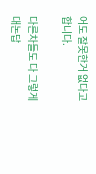어도 잘못한거 없다고 합니다.

다른차들도 다 그렇게 대논답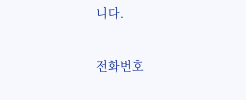니다.

전화번호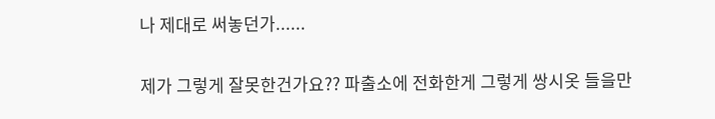나 제대로 써놓던가......

제가 그렇게 잘못한건가요?? 파출소에 전화한게 그렇게 쌍시옷 들을만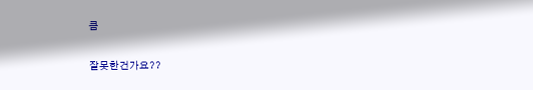큼

잘못한건가요??